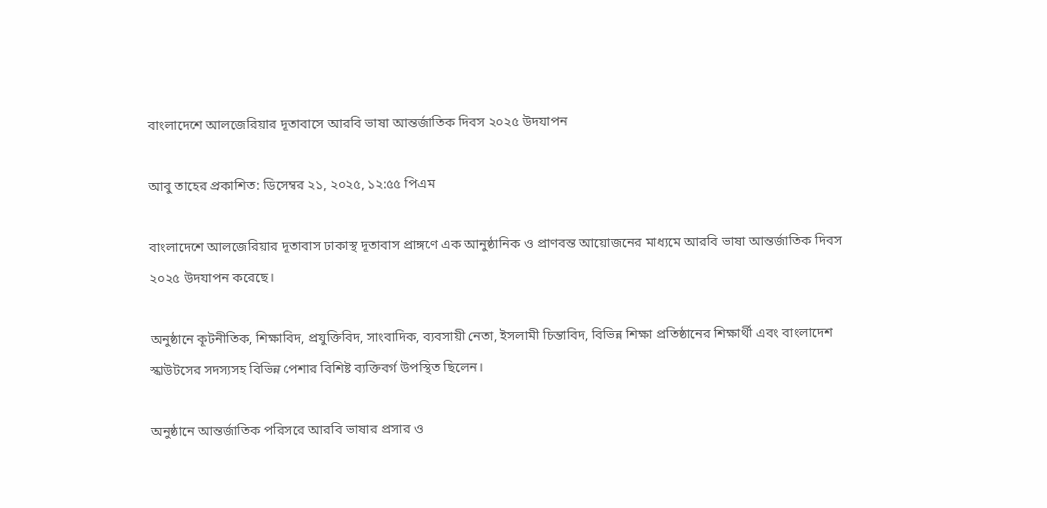বাংলাদেশে আলজেরিয়ার দূতাবাসে আরবি ভাষা আন্তর্জাতিক দিবস ২০২৫ উদযাপন

আবু তাহের প্রকাশিত: ডিসেম্বর ২১, ২০২৫, ১২:৫৫ পিএম

বাংলাদেশে আলজেরিয়ার দূতাবাস ঢাকাস্থ দূতাবাস প্রাঙ্গণে এক আনুষ্ঠানিক ও প্রাণবন্ত আয়োজনের মাধ্যমে আরবি ভাষা আন্তর্জাতিক দিবস ২০২৫ উদযাপন করেছে।

অনুষ্ঠানে কূটনীতিক, শিক্ষাবিদ, প্রযুক্তিবিদ, সাংবাদিক, ব্যবসায়ী নেতা, ইসলামী চিন্তাবিদ, বিভিন্ন শিক্ষা প্রতিষ্ঠানের শিক্ষার্থী এবং বাংলাদেশ স্কাউটসের সদস্যসহ বিভিন্ন পেশার বিশিষ্ট ব্যক্তিবর্গ উপস্থিত ছিলেন।

অনুষ্ঠানে আন্তর্জাতিক পরিসরে আরবি ভাষার প্রসার ও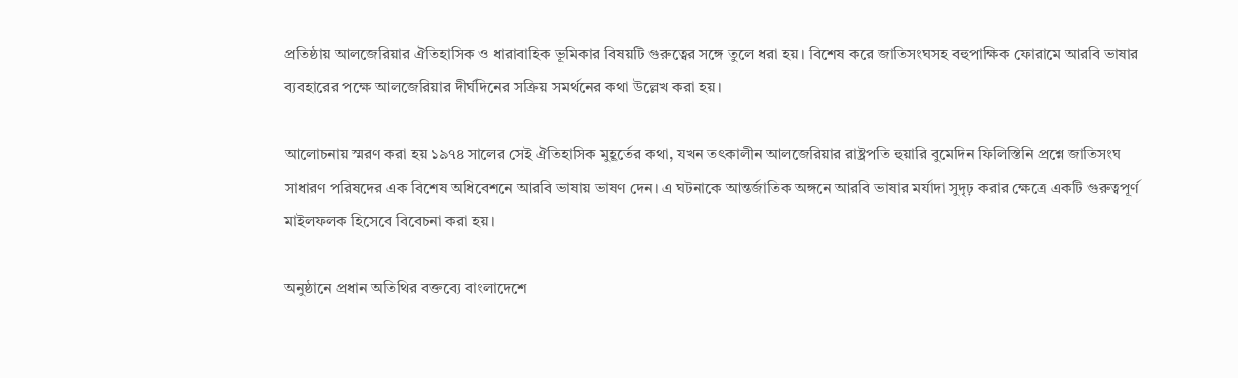প্রতিষ্ঠায় আলজেরিয়ার ঐতিহাসিক ও ধারাবাহিক ভূমিকার বিষয়টি গুরুত্বের সঙ্গে তুলে ধরা হয়। বিশেষ করে জাতিসংঘসহ বহুপাক্ষিক ফোরামে আরবি ভাষার ব্যবহারের পক্ষে আলজেরিয়ার দীর্ঘদিনের সক্রিয় সমর্থনের কথা উল্লেখ করা হয়।

আলোচনায় স্মরণ করা হয় ১৯৭৪ সালের সেই ঐতিহাসিক মুহূর্তের কথা, যখন তৎকালীন আলজেরিয়ার রাষ্ট্রপতি হুয়ারি বুমেদিন ফিলিস্তিনি প্রশ্নে জাতিসংঘ সাধারণ পরিষদের এক বিশেষ অধিবেশনে আরবি ভাষায় ভাষণ দেন। এ ঘটনাকে আন্তর্জাতিক অঙ্গনে আরবি ভাষার মর্যাদা সুদৃঢ় করার ক্ষেত্রে একটি গুরুত্বপূর্ণ মাইলফলক হিসেবে বিবেচনা করা হয়।

অনুষ্ঠানে প্রধান অতিথির বক্তব্যে বাংলাদেশে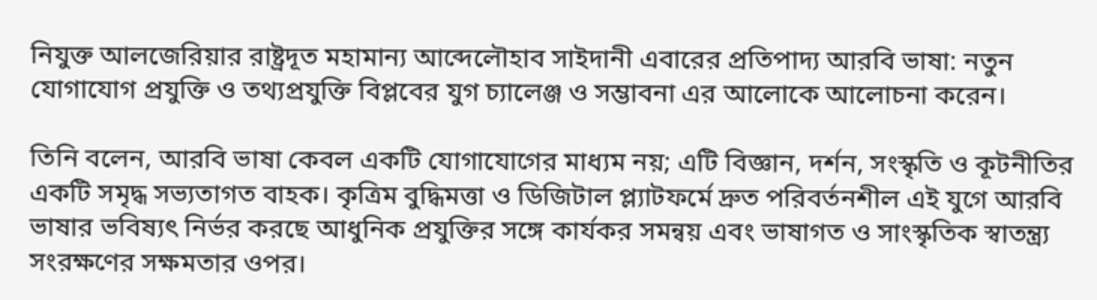নিযুক্ত আলজেরিয়ার রাষ্ট্রদূত মহামান্য আব্দেলৌহাব সাইদানী এবারের প্রতিপাদ্য আরবি ভাষা: নতুন যোগাযোগ প্রযুক্তি ও তথ্যপ্রযুক্তি বিপ্লবের যুগ চ্যালেঞ্জ ও সম্ভাবনা এর আলোকে আলোচনা করেন।

তিনি বলেন, আরবি ভাষা কেবল একটি যোগাযোগের মাধ্যম নয়; এটি বিজ্ঞান, দর্শন, সংস্কৃতি ও কূটনীতির একটি সমৃদ্ধ সভ্যতাগত বাহক। কৃত্রিম বুদ্ধিমত্তা ও ডিজিটাল প্ল্যাটফর্মে দ্রুত পরিবর্তনশীল এই যুগে আরবি ভাষার ভবিষ্যৎ নির্ভর করছে আধুনিক প্রযুক্তির সঙ্গে কার্যকর সমন্বয় এবং ভাষাগত ও সাংস্কৃতিক স্বাতন্ত্র্য সংরক্ষণের সক্ষমতার ওপর।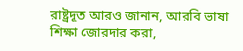রাষ্ট্রদূত আরও জানান, আরবি ভাষা শিক্ষা জোরদার করা,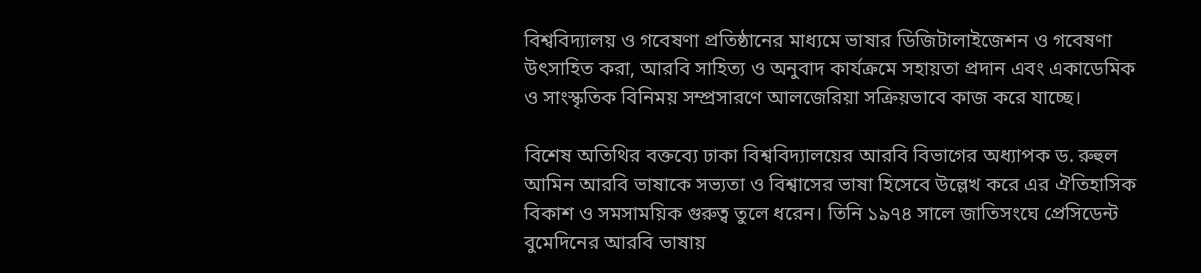বিশ্ববিদ্যালয় ও গবেষণা প্রতিষ্ঠানের মাধ্যমে ভাষার ডিজিটালাইজেশন ও গবেষণা উৎসাহিত করা, আরবি সাহিত্য ও অনুবাদ কার্যক্রমে সহায়তা প্রদান এবং একাডেমিক ও সাংস্কৃতিক বিনিময় সম্প্রসারণে আলজেরিয়া সক্রিয়ভাবে কাজ করে যাচ্ছে।

বিশেষ অতিথির বক্তব্যে ঢাকা বিশ্ববিদ্যালয়ের আরবি বিভাগের অধ্যাপক ড. রুহুল আমিন আরবি ভাষাকে সভ্যতা ও বিশ্বাসের ভাষা হিসেবে উল্লেখ করে এর ঐতিহাসিক বিকাশ ও সমসাময়িক গুরুত্ব তুলে ধরেন। তিনি ১৯৭৪ সালে জাতিসংঘে প্রেসিডেন্ট বুমেদিনের আরবি ভাষায়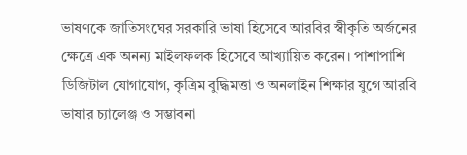ভাষণকে জাতিসংঘের সরকারি ভাষা হিসেবে আরবির স্বীকৃতি অর্জনের ক্ষেত্রে এক অনন্য মাইলফলক হিসেবে আখ্যায়িত করেন। পাশাপাশি ডিজিটাল যোগাযোগ, কৃত্রিম বুদ্ধিমত্তা ও অনলাইন শিক্ষার যুগে আরবি ভাষার চ্যালেঞ্জ ও সম্ভাবনা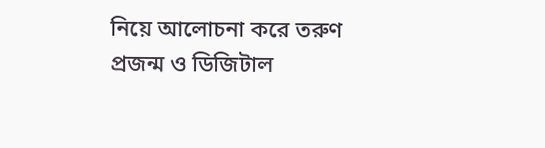নিয়ে আলোচনা করে তরুণ প্রজন্ম ও ডিজিটাল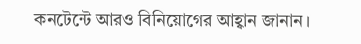কনটেন্টে আরও বিনিয়োগের আহ্বান জানান।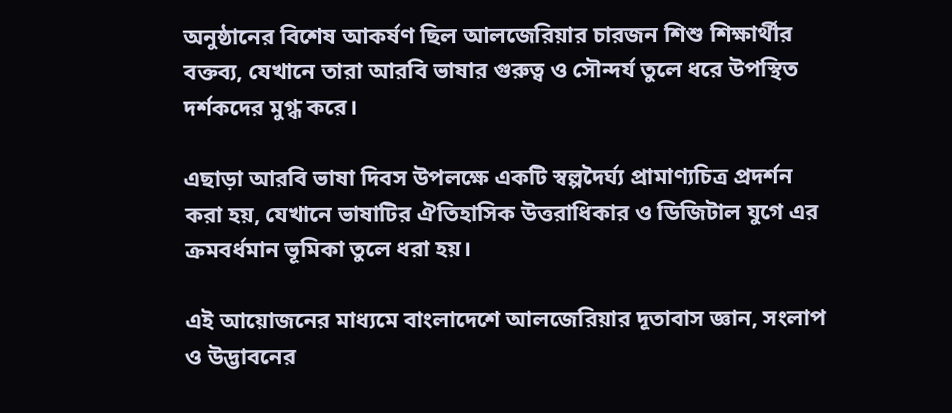অনুষ্ঠানের বিশেষ আকর্ষণ ছিল আলজেরিয়ার চারজন শিশু শিক্ষার্থীর বক্তব্য, যেখানে তারা আরবি ভাষার গুরুত্ব ও সৌন্দর্য তুলে ধরে উপস্থিত দর্শকদের মুগ্ধ করে।

এছাড়া আরবি ভাষা দিবস উপলক্ষে একটি স্বল্পদৈর্ঘ্য প্রামাণ্যচিত্র প্রদর্শন করা হয়, যেখানে ভাষাটির ঐতিহাসিক উত্তরাধিকার ও ডিজিটাল যুগে এর ক্রমবর্ধমান ভূমিকা তুলে ধরা হয়।

এই আয়োজনের মাধ্যমে বাংলাদেশে আলজেরিয়ার দূতাবাস জ্ঞান, সংলাপ ও উদ্ভাবনের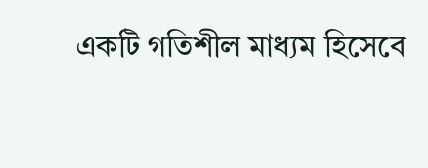একটি গতিশীল মাধ্যম হিসেবে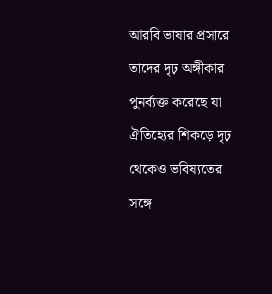আরবি ভাষার প্রসারে তাদের দৃঢ় অঙ্গীকার পুনর্ব্যক্ত করেছে যা ঐতিহ্যের শিকড়ে দৃঢ় থেকেও ভবিষ্যতের সঙ্গে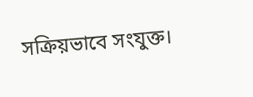সক্রিয়ভাবে সংযুক্ত।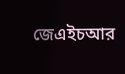জেএইচআর